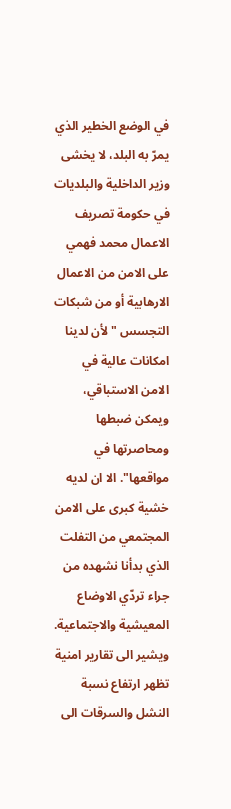في الوضع الخطير الذي يمرّ به البلد، لا يخشى وزير الداخلية والبلديات في حكومة تصريف الاعمال محمد فهمي على الامن من الاعمال الارهابية أو من شبكات التجسس "لأن لدينا امكانات عالية في الامن الاستباقي، ويمكن ضبطها ومحاصرتها في مواقعها". الا ان لديه خشية كبرى على الامن المجتمعي من التفلت الذي بدأنا نشهده من جراء تردّي الاوضاع المعيشية والاجتماعية. ويشير الى تقارير امنية تظهر ارتفاع نسبة النشل والسرقات الى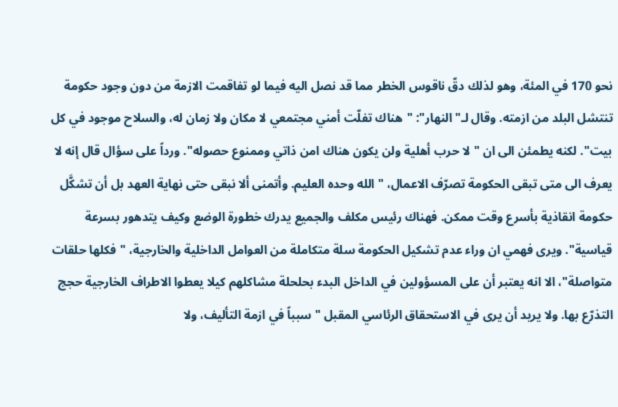نحو 170 في المئة، وهو لذلك دقّ ناقوس الخطر مما قد نصل اليه فيما لو تفاقمت الازمة من دون وجود حكومة تنتشل البلد من ازمته. وقال لـ"النهار": "هناك تفلّت أمني مجتمعي لا مكان ولا زمان له، والسلاح موجود في كل بيت". لكنه يطمئن الى ان "لا حرب أهلية ولن يكون هناك امن ذاتي وممنوع حصوله". ورداً على سؤال قال إنه لا يعرف الى متى تبقى الحكومة تصرّف الاعمال، "الله وحده العليم. وأتمنى ألا نبقى حتى نهاية العهد بل أن تشكَّل حكومة انقاذية بأسرع وقت ممكن. فهناك رئيس مكلف والجميع يدرك خطورة الوضع وكيف يتدهور بسرعة قياسية". ويرى فهمي ان وراء عدم تشكيل الحكومة سلة متكاملة من العوامل الداخلية والخارجية، "فكلها حلقات متواصلة"، الا انه يعتبر أن على المسؤولين في الداخل البدء بحلحلة مشاكلهم كيلا يعطوا الاطراف الخارجية حجج التذرّع بها. ولا يريد أن يرى في الاستحقاق الرئاسي المقبل "سبباً في ازمة التأليف، ولا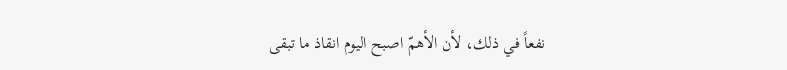نفعاً في ذلك، لأن الأهمّ اصبح اليوم انقاذ ما تبقى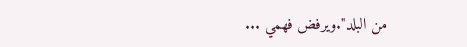من البلد".ويرفض فهمي ...